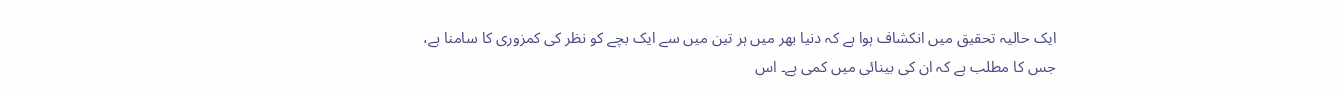ایک حالیہ تحقیق میں انکشاف ہوا ہے کہ دنیا بھر میں ہر تین میں سے ایک بچے کو نظر کی کمزوری کا سامنا ہے، جس کا مطلب ہے کہ ان کی بینائی میں کمی ہے۔ اس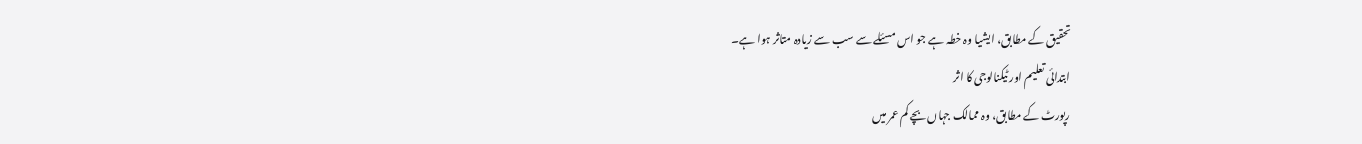تحقیق کے مطابق، ایشیا وہ خطہ ہے جو اس مسئلے سے سب سے زیادہ متاثر ہوا ہے۔
ابتدائی تعلیم اور ٹیکنالوجی کا اثر
رپورٹ کے مطابق، وہ ممالک جہاں بچے کم عمر میں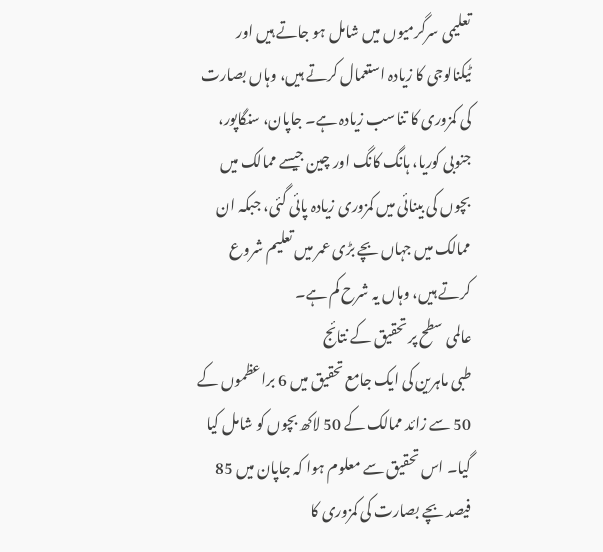تعلیمی سرگرمیوں میں شامل ہو جاتے ہیں اور ٹیکنالوجی کا زیادہ استعمال کرتے ہیں، وہاں بصارت کی کمزوری کا تناسب زیادہ ہے۔ جاپان، سنگاپور، جنوبی کوریا، ہانگ کانگ اور چین جیسے ممالک میں بچوں کی بینائی میں کمزوری زیادہ پائی گئی، جبکہ ان ممالک میں جہاں بچے بڑی عمر میں تعلیم شروع کرتے ہیں، وہاں یہ شرح کم ہے۔
عالمی سطح پر تحقیق کے نتائج
طبی ماہرین کی ایک جامع تحقیق میں 6 براعظموں کے 50 سے زائد ممالک کے 50 لاکھ بچوں کو شامل کیا گیا۔ اس تحقیق سے معلوم ہوا کہ جاپان میں 85 فیصد بچے بصارت کی کمزوری کا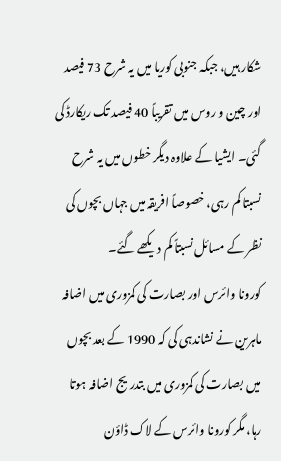شکار ہیں، جبکہ جنوبی کوریا میں یہ شرح 73 فیصد اور چین و روس میں تقریباً 40 فیصد تک ریکارڈ کی گئی۔ ایشیا کے علاوہ دیگر خطوں میں یہ شرح نسبتا کم رہی، خصوصاً افریقہ میں جہاں بچوں کی نظر کے مسائل نسبتاً کم دیکھے گئے۔
کورونا وائرس اور بصارت کی کمزوری میں اضافہ
ماہرین نے نشاندہی کی کہ 1990 کے بعد بچوں میں بصارت کی کمزوری میں بتدریج اضافہ ہوتا رہا، مگر کورونا وائرس کے لاک ڈاؤن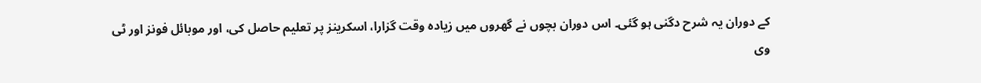کے دوران یہ شرح دگنی ہو گئی۔ اس دوران بچوں نے گھروں میں زیادہ وقت گزارا، اسکرینز پر تعلیم حاصل کی، اور موبائل فونز اور ٹی وی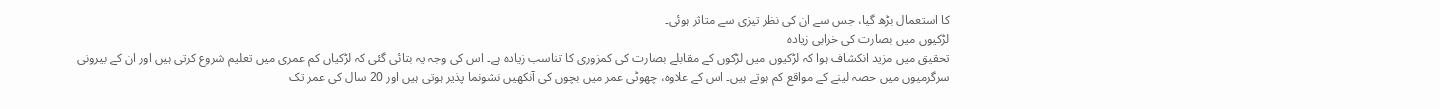کا استعمال بڑھ گیا، جس سے ان کی نظر تیزی سے متاثر ہوئی۔
لڑکیوں میں بصارت کی خرابی زیادہ
تحقیق میں مزید انکشاف ہوا کہ لڑکیوں میں لڑکوں کے مقابلے بصارت کی کمزوری کا تناسب زیادہ ہے۔ اس کی وجہ یہ بتائی گئی کہ لڑکیاں کم عمری میں تعلیم شروع کرتی ہیں اور ان کے بیرونی سرگرمیوں میں حصہ لینے کے مواقع کم ہوتے ہیں۔ اس کے علاوہ، چھوٹی عمر میں بچوں کی آنکھیں نشونما پذیر ہوتی ہیں اور 20 سال کی عمر تک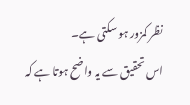نظر کمزور ہو سکتی ہے۔
اس تحقیق سے یہ واضح ہوتا ہے کہ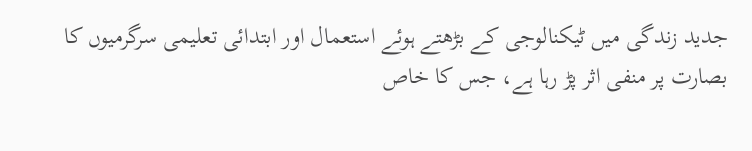جدید زندگی میں ٹیکنالوجی کے بڑھتے ہوئے استعمال اور ابتدائی تعلیمی سرگرمیوں کا بصارت پر منفی اثر پڑ رہا ہے، جس کا خاص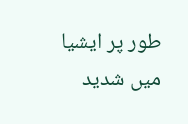طور پر ایشیا میں شدید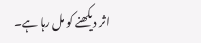اثر دیکھنے کو مل رہا ہے۔